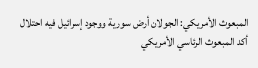المبعوث الأمريكي: الجولان أرض سورية ووجود إسرائيل فيه احتلال
أكد المبعوث الرئاسي الأمريكي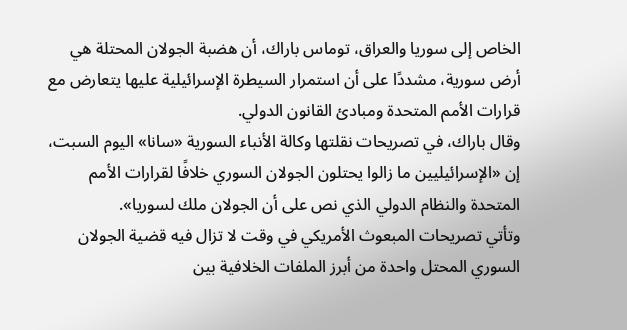الخاص إلى سوريا والعراق، توماس باراك، أن هضبة الجولان المحتلة هي أرض سورية، مشددًا على أن استمرار السيطرة الإسرائيلية عليها يتعارض مع قرارات الأمم المتحدة ومبادئ القانون الدولي.
وقال باراك، في تصريحات نقلتها وكالة الأنباء السورية «سانا» اليوم السبت، إن «الإسرائيليين ما زالوا يحتلون الجولان السوري خلافًا لقرارات الأمم المتحدة والنظام الدولي الذي نص على أن الجولان ملك لسوريا».
وتأتي تصريحات المبعوث الأمريكي في وقت لا تزال فيه قضية الجولان السوري المحتل واحدة من أبرز الملفات الخلافية بين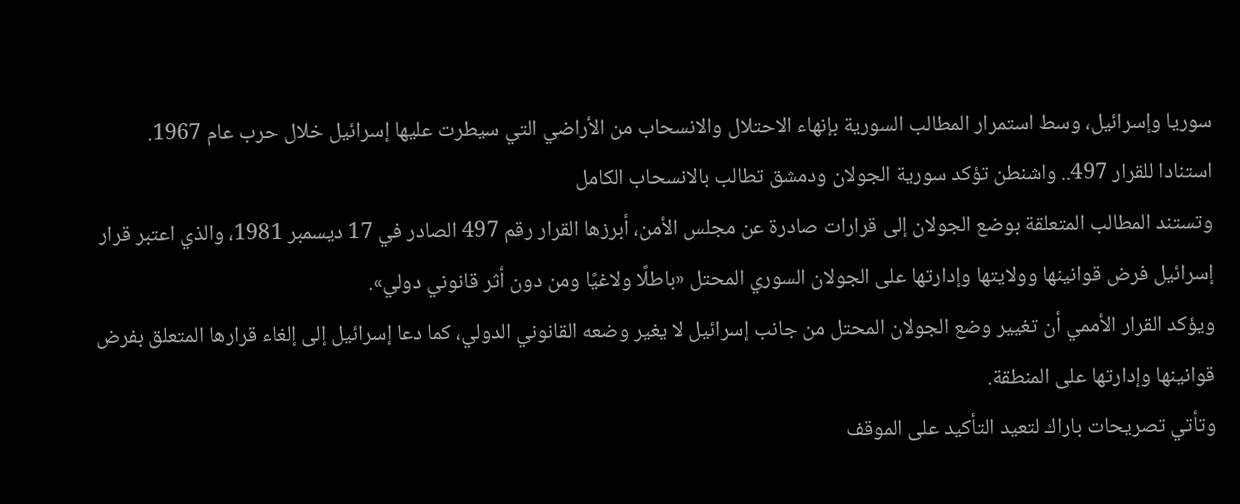سوريا وإسرائيل، وسط استمرار المطالب السورية بإنهاء الاحتلال والانسحاب من الأراضي التي سيطرت عليها إسرائيل خلال حرب عام 1967.
استنادا للقرار 497.. واشنطن تؤكد سورية الجولان ودمشق تطالب بالانسحاب الكامل
وتستند المطالب المتعلقة بوضع الجولان إلى قرارات صادرة عن مجلس الأمن، أبرزها القرار رقم 497 الصادر في 17 ديسمبر 1981، والذي اعتبر قرار إسرائيل فرض قوانينها وولايتها وإدارتها على الجولان السوري المحتل «باطلًا ولاغيًا ومن دون أثر قانوني دولي».
ويؤكد القرار الأممي أن تغيير وضع الجولان المحتل من جانب إسرائيل لا يغير وضعه القانوني الدولي، كما دعا إسرائيل إلى إلغاء قرارها المتعلق بفرض قوانينها وإدارتها على المنطقة.
وتأتي تصريحات باراك لتعيد التأكيد على الموقف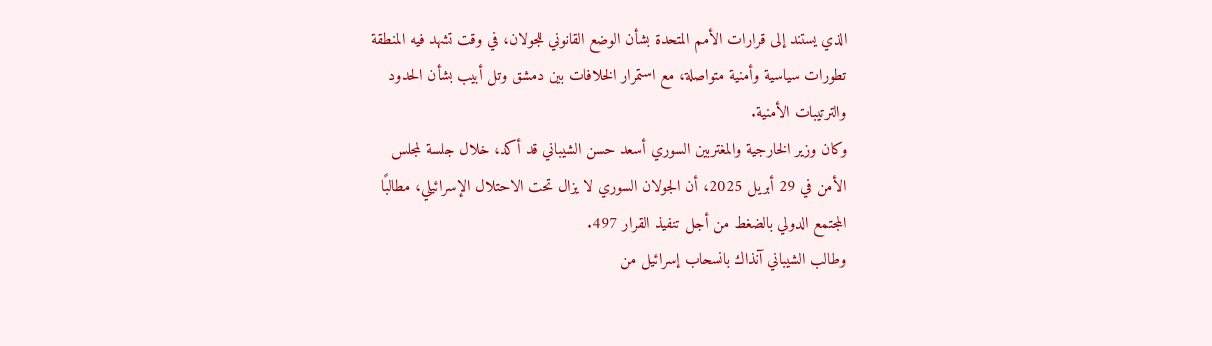الذي يستند إلى قرارات الأمم المتحدة بشأن الوضع القانوني للجولان، في وقت تشهد فيه المنطقة تطورات سياسية وأمنية متواصلة، مع استمرار الخلافات بين دمشق وتل أبيب بشأن الحدود والترتيبات الأمنية.
وكان وزير الخارجية والمغتربين السوري أسعد حسن الشيباني قد أكد، خلال جلسة لمجلس الأمن في 29 أبريل 2025، أن الجولان السوري لا يزال تحت الاحتلال الإسرائيلي، مطالبًا المجتمع الدولي بالضغط من أجل تنفيذ القرار 497.
وطالب الشيباني آنذاك بانسحاب إسرائيل من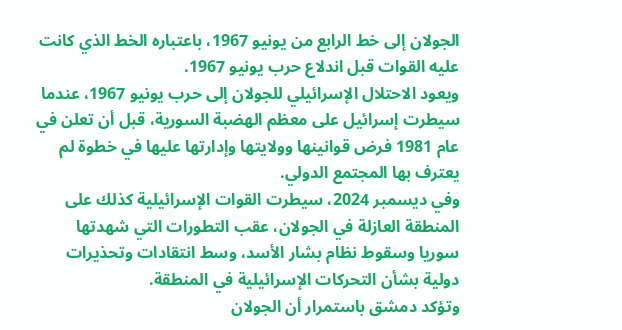الجولان إلى خط الرابع من يونيو 1967، باعتباره الخط الذي كانت عليه القوات قبل اندلاع حرب يونيو 1967.
ويعود الاحتلال الإسرائيلي للجولان إلى حرب يونيو 1967، عندما سيطرت إسرائيل على معظم الهضبة السورية، قبل أن تعلن في عام 1981 فرض قوانينها وولايتها وإدارتها عليها في خطوة لم يعترف بها المجتمع الدولي.
وفي ديسمبر 2024، سيطرت القوات الإسرائيلية كذلك على المنطقة العازلة في الجولان، عقب التطورات التي شهدتها سوريا وسقوط نظام بشار الأسد، وسط انتقادات وتحذيرات دولية بشأن التحركات الإسرائيلية في المنطقة.
وتؤكد دمشق باستمرار أن الجولان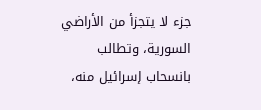جزء لا يتجزأ من الأراضي السورية، وتطالب بانسحاب إسرائيل منه،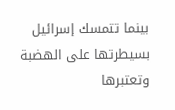بينما تتمسك إسرائيل بسيطرتها على الهضبة وتعتبرها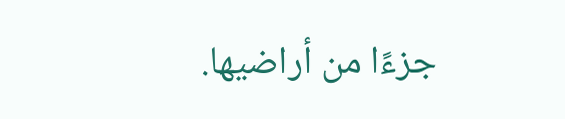جزءًا من أراضيها.